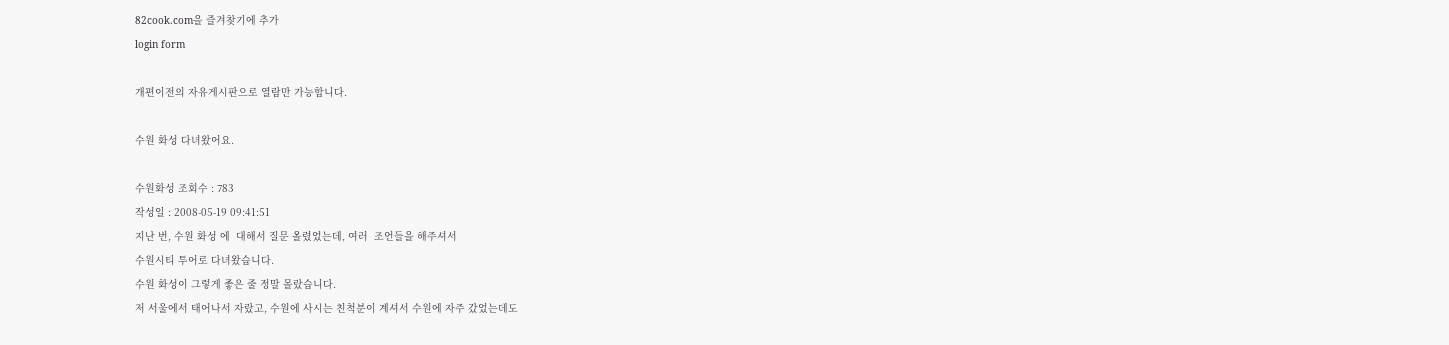82cook.com을 즐겨찾기에 추가
login form

개편이전의 자유게시판으로 열람만 가능합니다.

수원 화성 다녀왔어요.

수원화성 조회수 : 783
작성일 : 2008-05-19 09:41:51
지난 번, 수원 화성 에  대해서 질문 올렸었는데, 여러  조언들을 해주셔서
수원시티 투어로 다녀왔습니다.
수원 화성이 그렇게 좋은 줄 정말 몰랐습니다.
저 서울에서 태어나서 자랐고, 수원에 사시는 친척분이 계셔서 수원에 자주 갔었는데도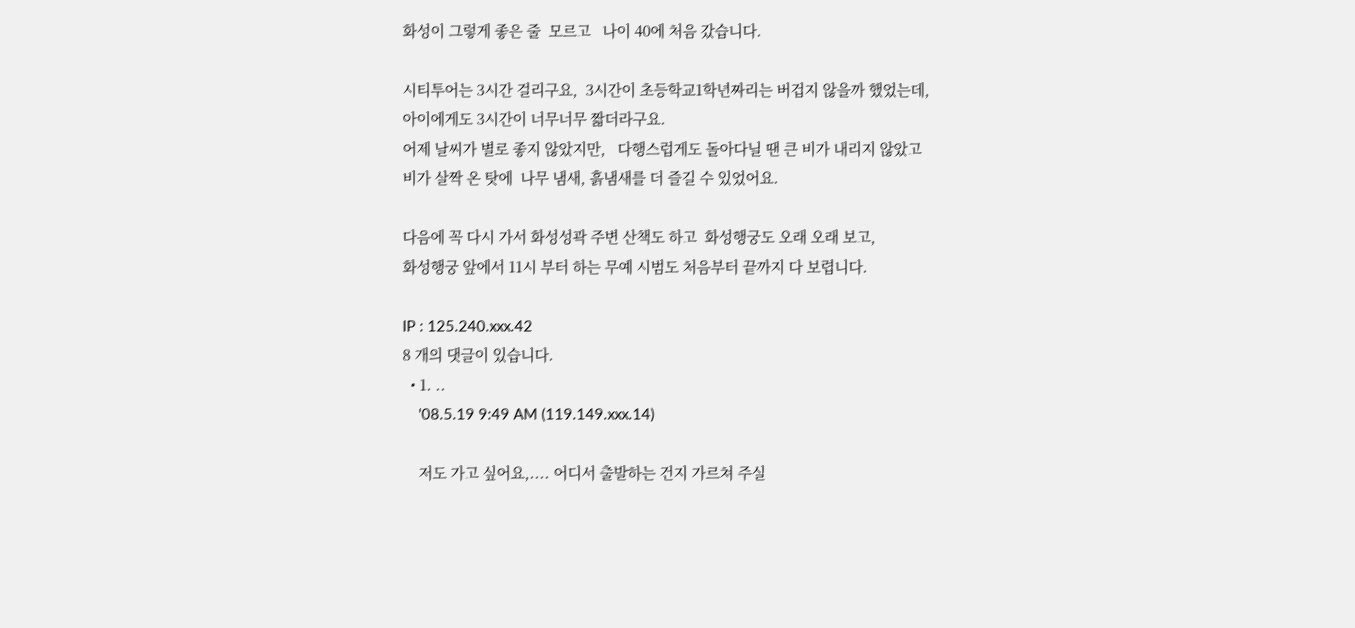화성이 그렇게 좋은 줄  모르고   나이 40에 처음 갔습니다.

시티투어는 3시간 걸리구요,  3시간이 초등학교1학년짜리는 버겁지 않을까 했었는데,
아이에게도 3시간이 너무너무 짧더라구요.
어제 날씨가 별로 좋지 않았지만,   다행스럽게도 돌아다닐 땐 큰 비가 내리지 않았고
비가 살짝 온 탓에  나무 냄새, 흙냄새를 더 즐길 수 있었어요.

다음에 꼭 다시 가서 화성성곽 주변 산책도 하고  화성행궁도 오래 오래 보고,
화성행궁 앞에서 11시 부터 하는 무예 시범도 처음부터 끝까지 다 보렵니다.

IP : 125.240.xxx.42
8 개의 댓글이 있습니다.
  • 1. ..
    '08.5.19 9:49 AM (119.149.xxx.14)

    저도 가고 싶어요,.... 어디서 출발하는 건지 가르쳐 주실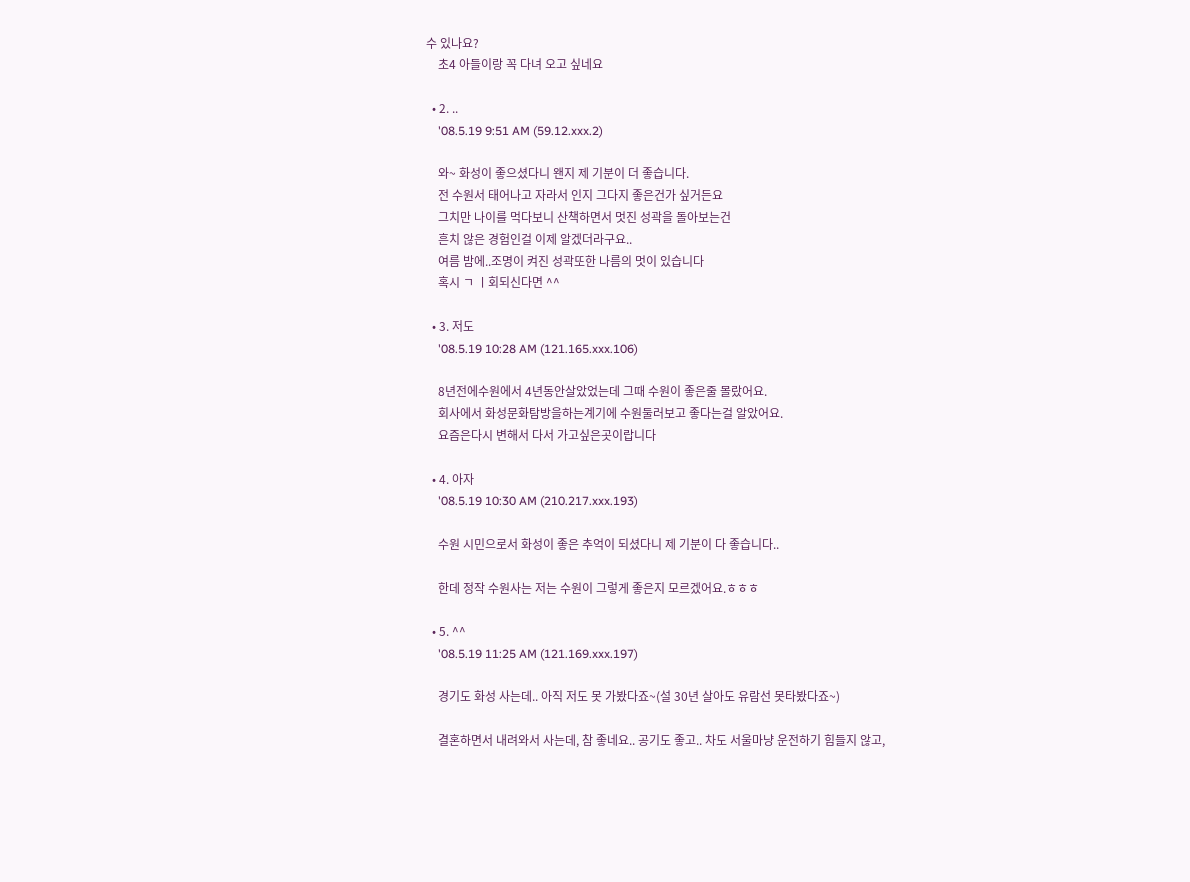수 있나요?
    초4 아들이랑 꼭 다녀 오고 싶네요

  • 2. ..
    '08.5.19 9:51 AM (59.12.xxx.2)

    와~ 화성이 좋으셨다니 왠지 제 기분이 더 좋습니다.
    전 수원서 태어나고 자라서 인지 그다지 좋은건가 싶거든요
    그치만 나이를 먹다보니 산책하면서 멋진 성곽을 돌아보는건
    흔치 않은 경험인걸 이제 알겠더라구요..
    여름 밤에..조명이 켜진 성곽또한 나름의 멋이 있습니다
    혹시 ㄱ ㅣ회되신다면 ^^

  • 3. 저도
    '08.5.19 10:28 AM (121.165.xxx.106)

    8년전에수원에서 4년동안살았었는데 그때 수원이 좋은줄 몰랐어요.
    회사에서 화성문화탐방을하는계기에 수원둘러보고 좋다는걸 알았어요.
    요즘은다시 변해서 다서 가고싶은곳이랍니다

  • 4. 아자
    '08.5.19 10:30 AM (210.217.xxx.193)

    수원 시민으로서 화성이 좋은 추억이 되셨다니 제 기분이 다 좋습니다..

    한데 정작 수원사는 저는 수원이 그렇게 좋은지 모르겠어요.ㅎㅎㅎ

  • 5. ^^
    '08.5.19 11:25 AM (121.169.xxx.197)

    경기도 화성 사는데.. 아직 저도 못 가봤다죠~(설 30년 살아도 유람선 못타봤다죠~)

    결혼하면서 내려와서 사는데, 참 좋네요.. 공기도 좋고.. 차도 서울마냥 운전하기 힘들지 않고,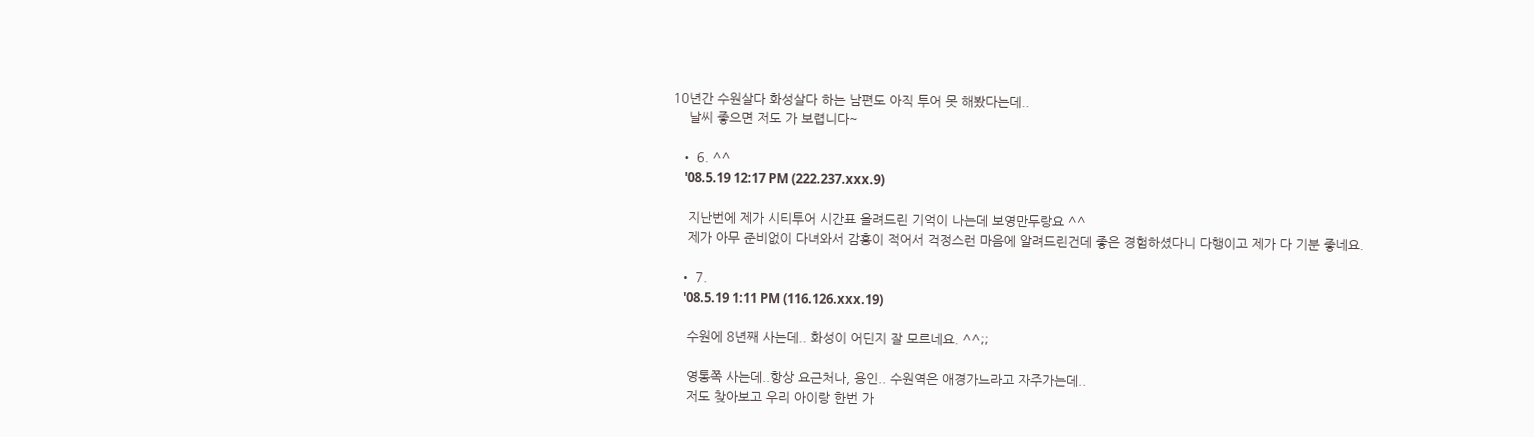10년간 수원살다 화성살다 하는 남편도 아직 투어 못 해봤다는데..
    날씨 좋으면 저도 가 보렵니다~

  • 6. ^^
    '08.5.19 12:17 PM (222.237.xxx.9)

    지난번에 제가 시티투어 시간표 올려드린 기억이 나는데 보영만두랑요 ^^
    제가 아무 준비없이 다녀와서 감흥이 적어서 걱정스런 마음에 알려드린건데 좋은 경험하셨다니 다행이고 제가 다 기분 좋네요.

  • 7.
    '08.5.19 1:11 PM (116.126.xxx.19)

    수원에 8년째 사는데.. 화성이 어딘지 잘 모르네요. ^^;;

    영통쪽 사는데..항상 요근처나, 용인.. 수원역은 애경가느라고 자주가는데..
    저도 찾아보고 우리 아이랑 한번 가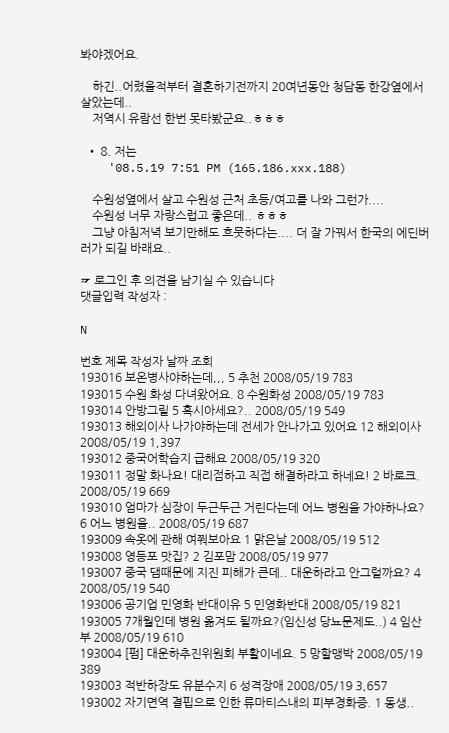봐야겠어요.

    하긴..어렸을적부터 결혼하기전까지 20여년동안 청담동 한강옆에서 살았는데..
    저역시 유람선 한번 못타봤군요..ㅎㅎㅎ

  • 8. 저는
    '08.5.19 7:51 PM (165.186.xxx.188)

    수원성옆에서 살고 수원성 근처 초등/여고를 나와 그런가....
    수원성 너무 자랑스럽고 좋은데.. ㅎㅎㅎ
    그냥 아침저녁 보기만해도 흐뭇하다는.... 더 잘 가꿔서 한국의 에딘버러가 되길 바래요..

☞ 로그인 후 의견을 남기실 수 있습니다
댓글입력 작성자 :

N

번호 제목 작성자 날짜 조회
193016 보온병사야하는데,,, 5 추천 2008/05/19 783
193015 수원 화성 다녀왔어요. 8 수원화성 2008/05/19 783
193014 안방그릴 5 혹시아세요?.. 2008/05/19 549
193013 해외이사 나가야하는데 전세가 안나가고 있어요 12 해외이사 2008/05/19 1,397
193012 중국어학습지 급해요 2008/05/19 320
193011 정말 화나요! 대리점하고 직접 해결하라고 하네요! 2 바로크. 2008/05/19 669
193010 엄마가 심장이 두근두근 거린다는데 어느 병원을 가야하나요? 6 어느 병원을.. 2008/05/19 687
193009 속옷에 관해 여쭤보아요 1 맑은날 2008/05/19 512
193008 영등포 맛집? 2 김포맘 2008/05/19 977
193007 중국 댐때문에 지진 피해가 큰데.. 대운하라고 안그럴까요? 4 2008/05/19 540
193006 공기업 민영화 반대이유 5 민영화반대 2008/05/19 821
193005 7개월인데 병원 옮겨도 될까요?(임신성 당뇨문제도..) 4 임산부 2008/05/19 610
193004 [펌] 대운하추진위원회 부활이네요. 5 망할맹박 2008/05/19 389
193003 적반하장도 유분수지 6 성격장애 2008/05/19 3,657
193002 자기면역 결핍으로 인한 류마티스내의 피부경화증. 1 동생..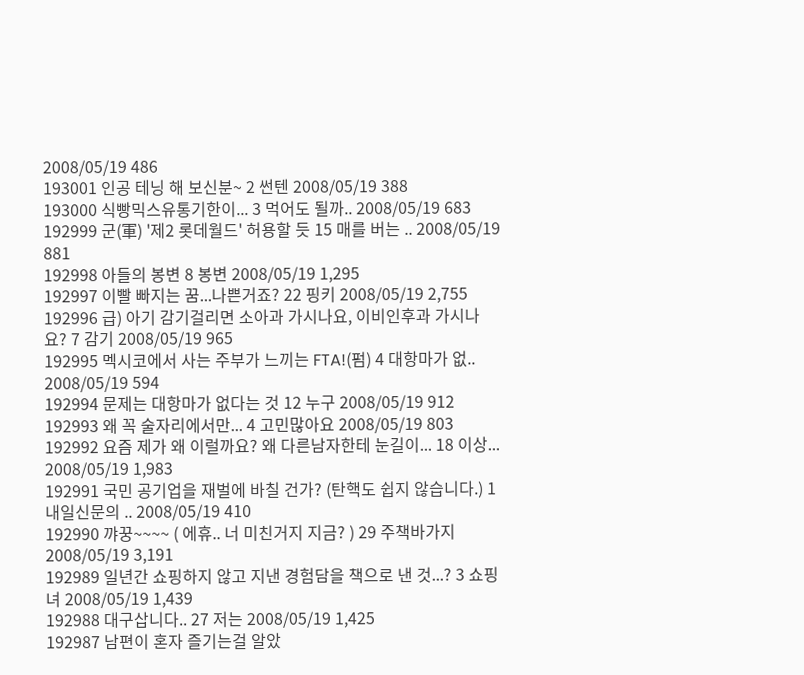2008/05/19 486
193001 인공 테닝 해 보신분~ 2 썬텐 2008/05/19 388
193000 식빵믹스유통기한이... 3 먹어도 될까.. 2008/05/19 683
192999 군(軍) '제2 롯데월드' 허용할 듯 15 매를 버는 .. 2008/05/19 881
192998 아들의 봉변 8 봉변 2008/05/19 1,295
192997 이빨 빠지는 꿈...나쁜거죠? 22 핑키 2008/05/19 2,755
192996 급) 아기 감기걸리면 소아과 가시나요, 이비인후과 가시나요? 7 감기 2008/05/19 965
192995 멕시코에서 사는 주부가 느끼는 FTA!(펌) 4 대항마가 없.. 2008/05/19 594
192994 문제는 대항마가 없다는 것 12 누구 2008/05/19 912
192993 왜 꼭 술자리에서만... 4 고민많아요 2008/05/19 803
192992 요즘 제가 왜 이럴까요? 왜 다른남자한테 눈길이... 18 이상... 2008/05/19 1,983
192991 국민 공기업을 재벌에 바칠 건가? (탄핵도 쉽지 않습니다.) 1 내일신문의 .. 2008/05/19 410
192990 꺄꿍~~~~ ( 에휴.. 너 미친거지 지금? ) 29 주책바가지 2008/05/19 3,191
192989 일년간 쇼핑하지 않고 지낸 경험담을 책으로 낸 것...? 3 쇼핑녀 2008/05/19 1,439
192988 대구삽니다.. 27 저는 2008/05/19 1,425
192987 남편이 혼자 즐기는걸 알았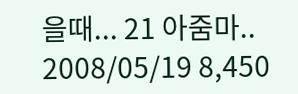을때... 21 아줌마.. 2008/05/19 8,450